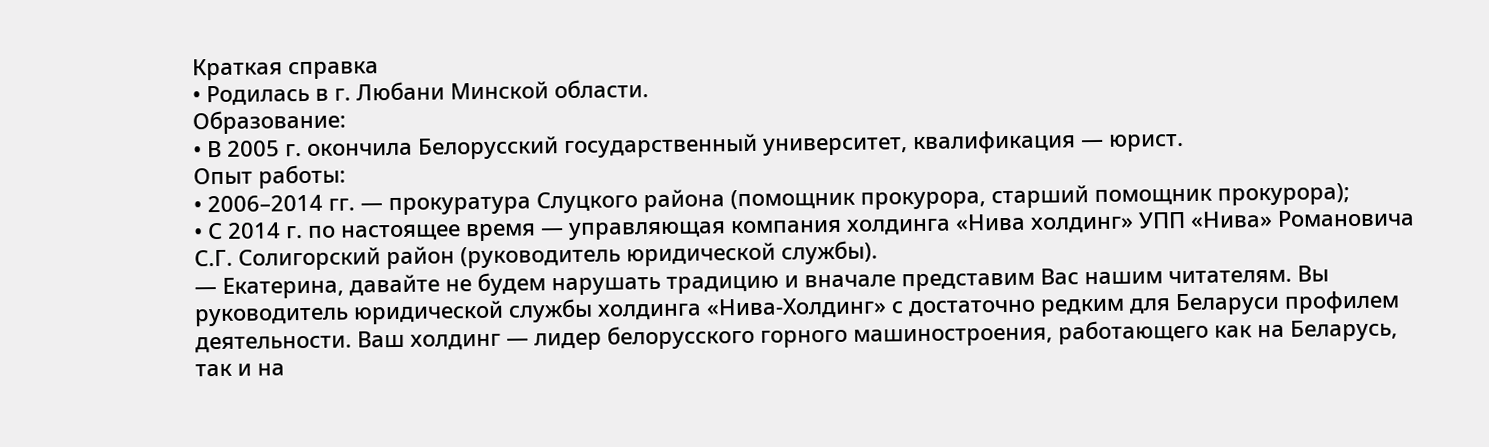Краткая справка
• Родилась в г. Любани Минской области.
Образование:
• В 2005 г. окончила Белорусский государственный университет, квалификация — юрист.
Опыт работы:
• 2006–2014 гг. — прокуратура Слуцкого района (помощник прокурора, старший помощник прокурора);
• С 2014 г. по настоящее время — управляющая компания холдинга «Нива холдинг» УПП «Нива» Романовича С.Г. Солигорский район (руководитель юридической службы).
— Екатерина, давайте не будем нарушать традицию и вначале представим Вас нашим читателям. Вы руководитель юридической службы холдинга «Нива-Холдинг» с достаточно редким для Беларуси профилем деятельности. Ваш холдинг — лидер белорусского горного машиностроения, работающего как на Беларусь, так и на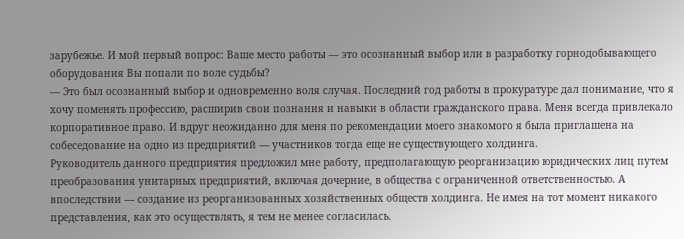зарубежье. И мой первый вопрос: Ваше место работы — это осознанный выбор или в разработку горнодобывающего оборудования Вы попали по воле судьбы?
— Это был осознанный выбор и одновременно воля случая. Последний год работы в прокуратуре дал понимание, что я хочу поменять профессию, расширив свои познания и навыки в области гражданского права. Меня всегда привлекало корпоративное право. И вдруг неожиданно для меня по рекомендации моего знакомого я была приглашена на собеседование на одно из предприятий — участников тогда еще не существующего холдинга.
Руководитель данного предприятия предложил мне работу, предполагающую реорганизацию юридических лиц путем преобразования унитарных предприятий, включая дочерние, в общества с ограниченной ответственностью. А впоследствии — создание из реорганизованных хозяйственных обществ холдинга. Не имея на тот момент никакого представления, как это осуществлять, я тем не менее согласилась.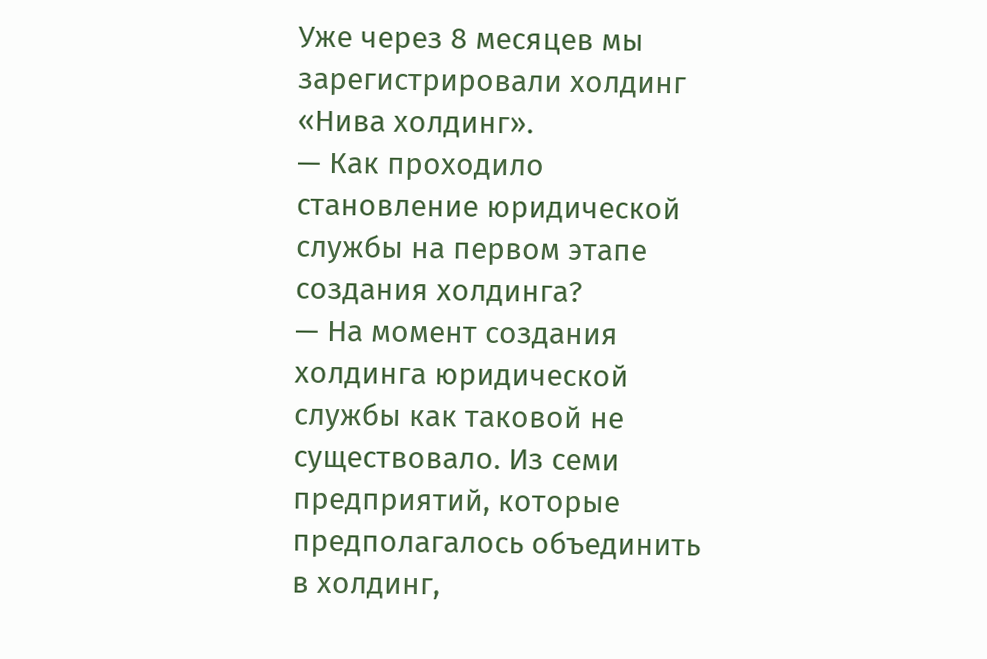Уже через 8 месяцев мы зарегистрировали холдинг «Нива холдинг».
— Как проходило становление юридической службы на первом этапе создания холдинга?
— На момент создания холдинга юридической службы как таковой не существовало. Из семи предприятий, которые предполагалось объединить в холдинг,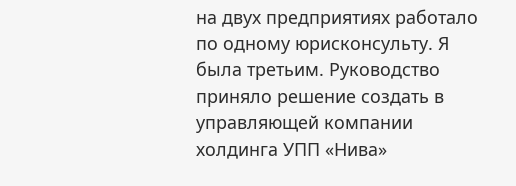на двух предприятиях работало по одному юрисконсульту. Я была третьим. Руководство приняло решение создать в управляющей компании холдинга УПП «Нива»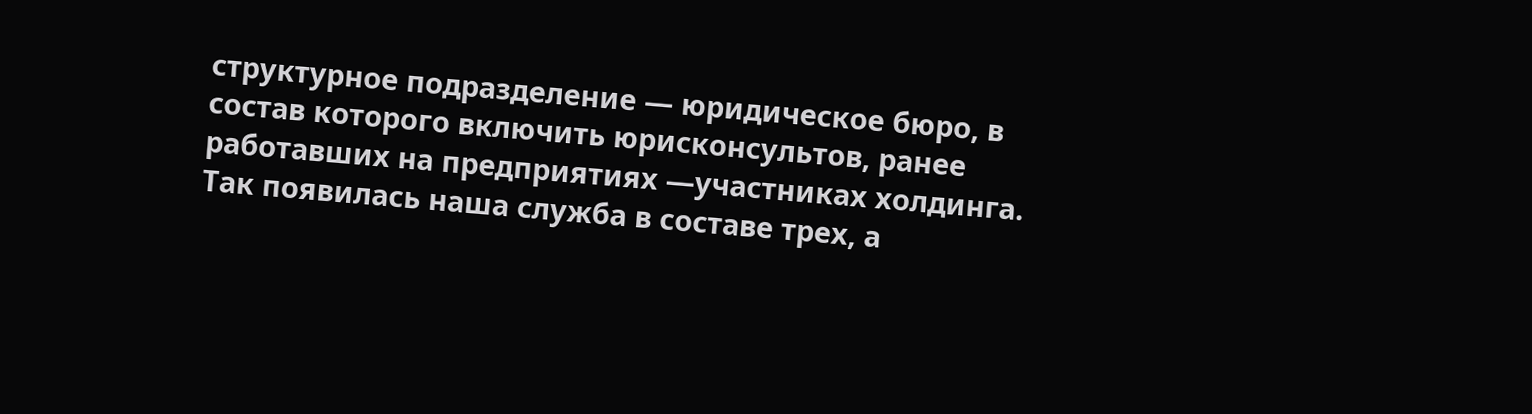структурное подразделение — юридическое бюро, в состав которого включить юрисконсультов, ранее работавших на предприятиях —участниках холдинга. Так появилась наша служба в составе трех, а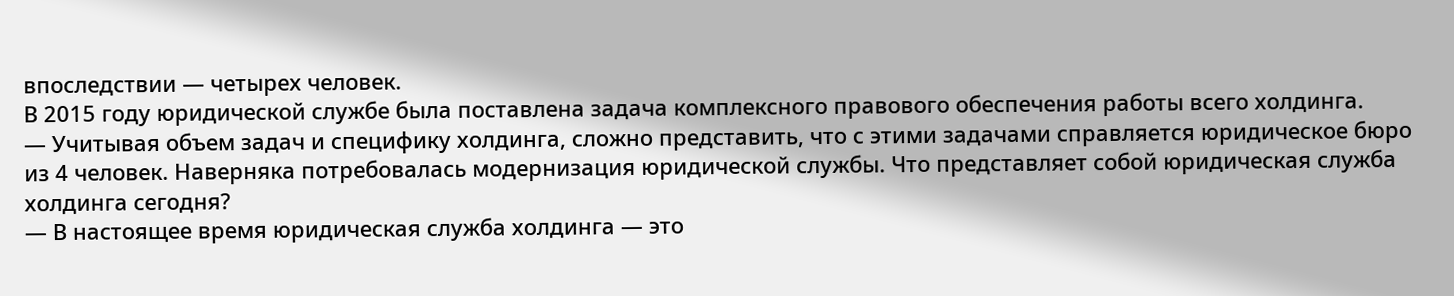впоследствии — четырех человек.
В 2015 году юридической службе была поставлена задача комплексного правового обеспечения работы всего холдинга.
— Учитывая объем задач и специфику холдинга, сложно представить, что с этими задачами справляется юридическое бюро из 4 человек. Наверняка потребовалась модернизация юридической службы. Что представляет собой юридическая служба холдинга сегодня?
— В настоящее время юридическая служба холдинга — это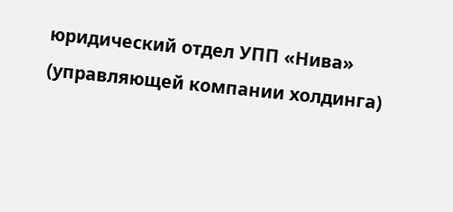юридический отдел УПП «Нива» (управляющей компании холдинга)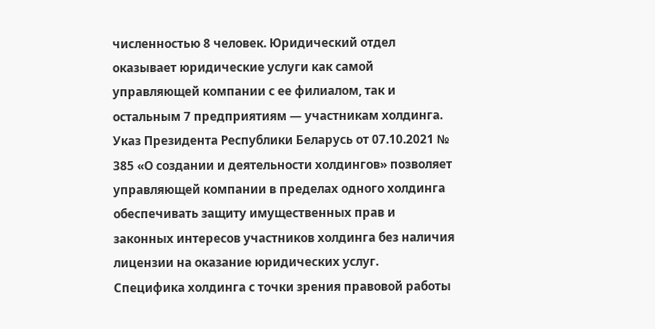численностью 8 человек. Юридический отдел оказывает юридические услуги как самой управляющей компании с ее филиалом, так и остальным 7 предприятиям — участникам холдинга.
Указ Президента Республики Беларусь от 07.10.2021 № 385 «О создании и деятельности холдингов» позволяет управляющей компании в пределах одного холдинга обеспечивать защиту имущественных прав и законных интересов участников холдинга без наличия лицензии на оказание юридических услуг.
Специфика холдинга с точки зрения правовой работы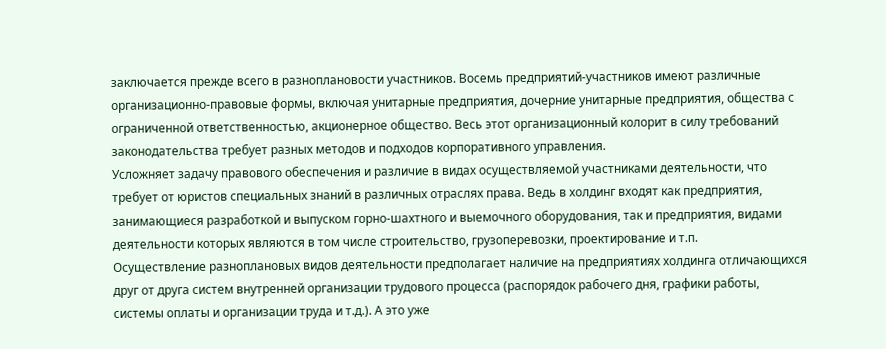заключается прежде всего в разноплановости участников. Восемь предприятий-участников имеют различные организационно-правовые формы, включая унитарные предприятия, дочерние унитарные предприятия, общества с ограниченной ответственностью, акционерное общество. Весь этот организационный колорит в силу требований законодательства требует разных методов и подходов корпоративного управления.
Усложняет задачу правового обеспечения и различие в видах осуществляемой участниками деятельности, что требует от юристов специальных знаний в различных отраслях права. Ведь в холдинг входят как предприятия, занимающиеся разработкой и выпуском горно-шахтного и выемочного оборудования, так и предприятия, видами деятельности которых являются в том числе строительство, грузоперевозки, проектирование и т.п.
Осуществление разноплановых видов деятельности предполагает наличие на предприятиях холдинга отличающихся друг от друга систем внутренней организации трудового процесса (распорядок рабочего дня, графики работы, системы оплаты и организации труда и т.д.). А это уже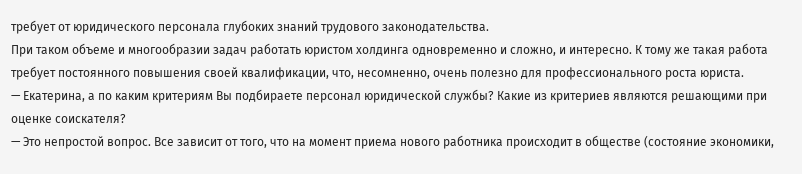требует от юридического персонала глубоких знаний трудового законодательства.
При таком объеме и многообразии задач работать юристом холдинга одновременно и сложно, и интересно. К тому же такая работа требует постоянного повышения своей квалификации, что, несомненно, очень полезно для профессионального роста юриста.
— Екатерина, а по каким критериям Вы подбираете персонал юридической службы? Какие из критериев являются решающими при оценке соискателя?
— Это непростой вопрос. Все зависит от того, что на момент приема нового работника происходит в обществе (состояние экономики,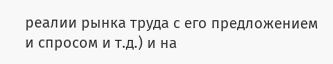реалии рынка труда с его предложением и спросом и т.д.) и на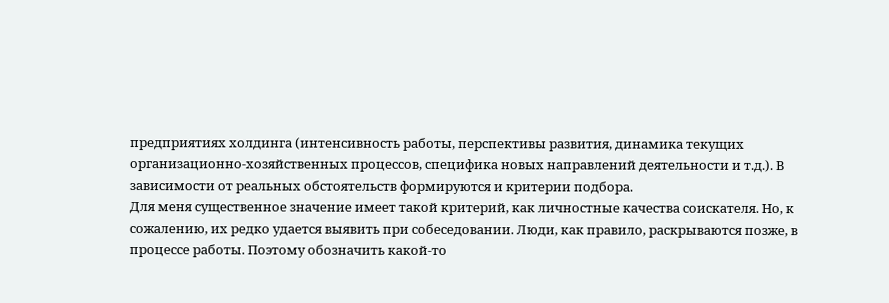предприятиях холдинга (интенсивность работы, перспективы развития, динамика текущих организационно-хозяйственных процессов, специфика новых направлений деятельности и т.д.). В зависимости от реальных обстоятельств формируются и критерии подбора.
Для меня существенное значение имеет такой критерий, как личностные качества соискателя. Но, к сожалению, их редко удается выявить при собеседовании. Люди, как правило, раскрываются позже, в процессе работы. Поэтому обозначить какой-то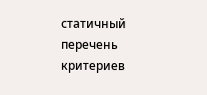статичный перечень критериев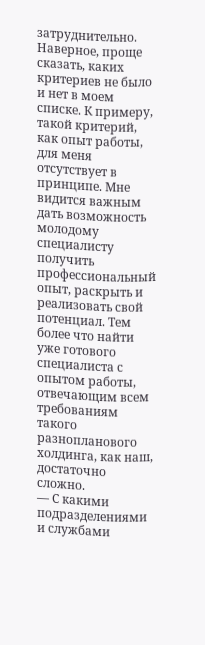затруднительно.
Наверное, проще сказать, каких критериев не было и нет в моем списке. К примеру, такой критерий, как опыт работы, для меня отсутствует в принципе. Мне видится важным дать возможность молодому специалисту получить профессиональный опыт, раскрыть и реализовать свой потенциал. Тем более что найти уже готового специалиста с опытом работы, отвечающим всем требованиям такого разнопланового холдинга, как наш, достаточно сложно.
— С какими подразделениями и службами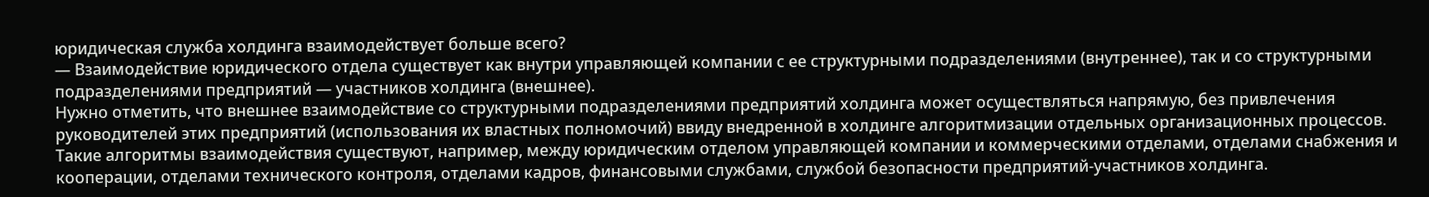юридическая служба холдинга взаимодействует больше всего?
— Взаимодействие юридического отдела существует как внутри управляющей компании с ее структурными подразделениями (внутреннее), так и со структурными подразделениями предприятий — участников холдинга (внешнее).
Нужно отметить, что внешнее взаимодействие со структурными подразделениями предприятий холдинга может осуществляться напрямую, без привлечения руководителей этих предприятий (использования их властных полномочий) ввиду внедренной в холдинге алгоритмизации отдельных организационных процессов. Такие алгоритмы взаимодействия существуют, например, между юридическим отделом управляющей компании и коммерческими отделами, отделами снабжения и кооперации, отделами технического контроля, отделами кадров, финансовыми службами, службой безопасности предприятий-участников холдинга.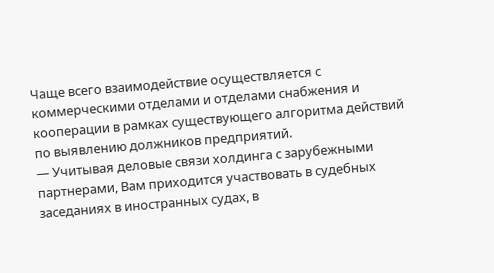Чаще всего взаимодействие осуществляется с коммерческими отделами и отделами снабжения и кооперации в рамках существующего алгоритма действий по выявлению должников предприятий.
— Учитывая деловые связи холдинга с зарубежными партнерами, Вам приходится участвовать в судебных заседаниях в иностранных судах, в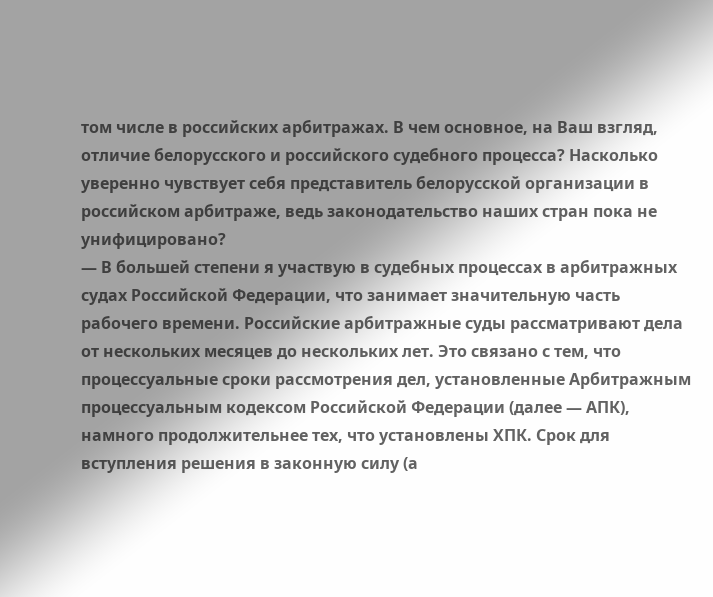том числе в российских арбитражах. В чем основное, на Ваш взгляд, отличие белорусского и российского судебного процесса? Насколько уверенно чувствует себя представитель белорусской организации в российском арбитраже, ведь законодательство наших стран пока не унифицировано?
— В большей степени я участвую в судебных процессах в арбитражных судах Российской Федерации, что занимает значительную часть рабочего времени. Российские арбитражные суды рассматривают дела от нескольких месяцев до нескольких лет. Это связано с тем, что процессуальные сроки рассмотрения дел, установленные Арбитражным процессуальным кодексом Российской Федерации (далее — АПК), намного продолжительнее тех, что установлены ХПК. Срок для вступления решения в законную силу (а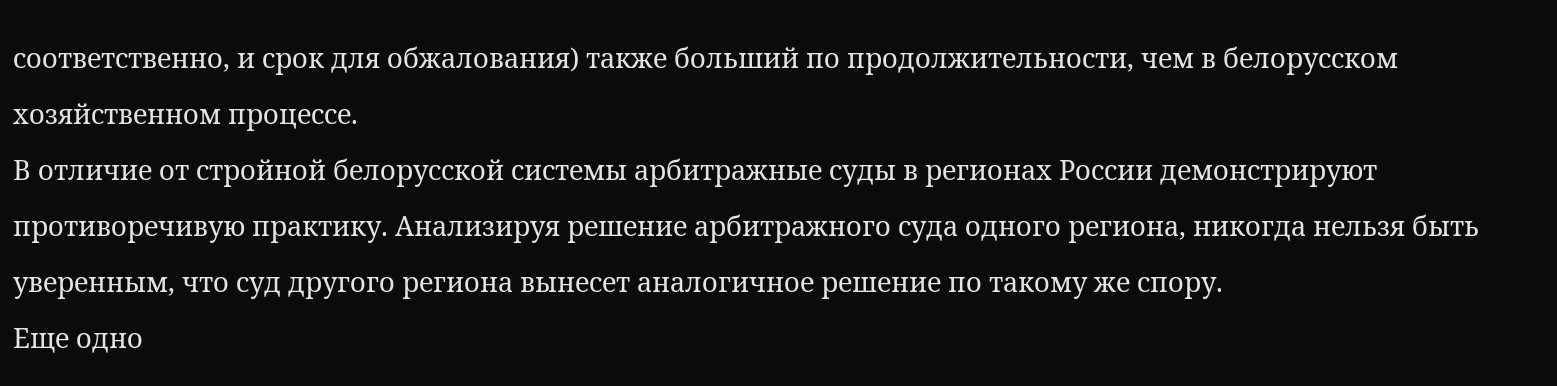соответственно, и срок для обжалования) также больший по продолжительности, чем в белорусском хозяйственном процессе.
В отличие от стройной белорусской системы арбитражные суды в регионах России демонстрируют противоречивую практику. Анализируя решение арбитражного суда одного региона, никогда нельзя быть уверенным, что суд другого региона вынесет аналогичное решение по такому же спору.
Еще одно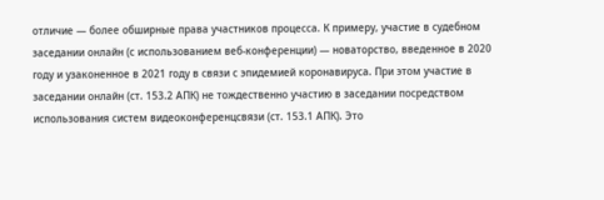отличие — более обширные права участников процесса. К примеру, участие в судебном заседании онлайн (с использованием веб-конференции) — новаторство, введенное в 2020 году и узаконенное в 2021 году в связи с эпидемией коронавируса. При этом участие в заседании онлайн (ст. 153.2 АПК) не тождественно участию в заседании посредством использования систем видеоконференцсвязи (ст. 153.1 АПК). Это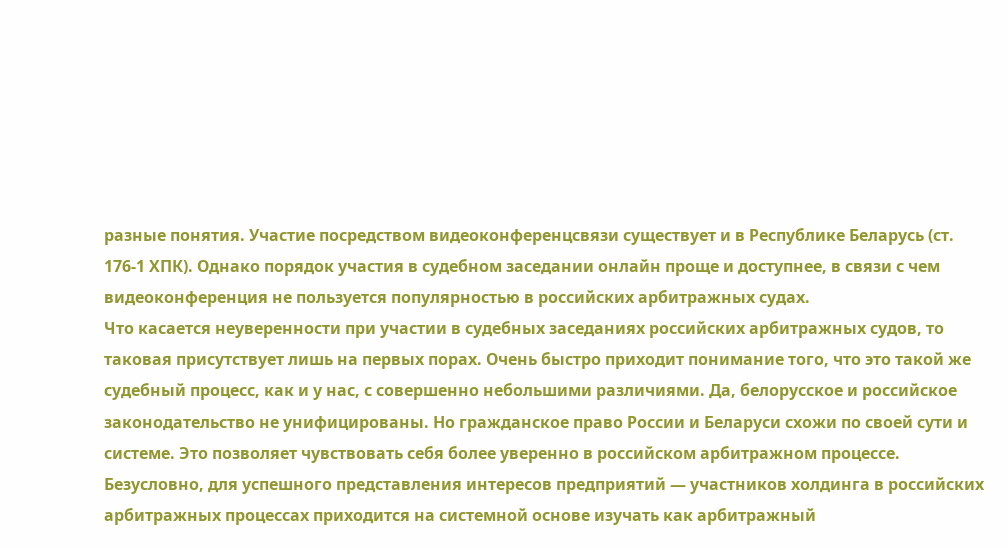разные понятия. Участие посредством видеоконференцсвязи существует и в Республике Беларусь (ст. 176-1 ХПК). Однако порядок участия в судебном заседании онлайн проще и доступнее, в связи с чем видеоконференция не пользуется популярностью в российских арбитражных судах.
Что касается неуверенности при участии в судебных заседаниях российских арбитражных судов, то таковая присутствует лишь на первых порах. Очень быстро приходит понимание того, что это такой же судебный процесс, как и у нас, с совершенно небольшими различиями. Да, белорусское и российское законодательство не унифицированы. Но гражданское право России и Беларуси схожи по своей сути и системе. Это позволяет чувствовать себя более уверенно в российском арбитражном процессе.
Безусловно, для успешного представления интересов предприятий — участников холдинга в российских арбитражных процессах приходится на системной основе изучать как арбитражный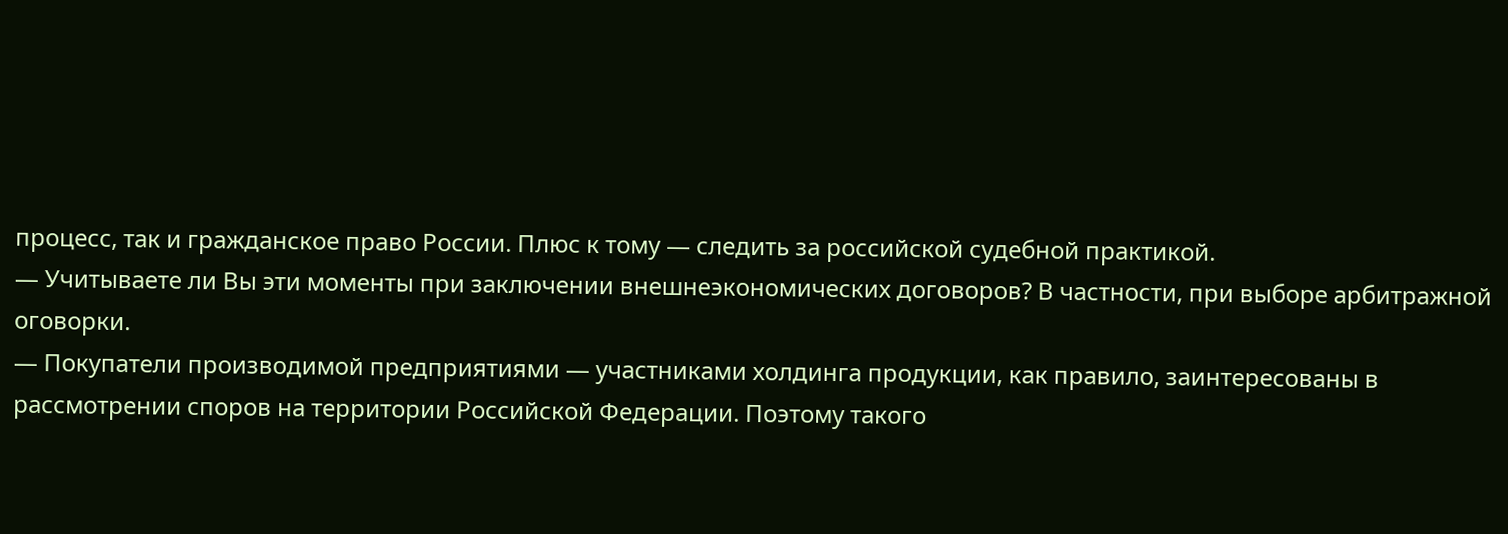процесс, так и гражданское право России. Плюс к тому — следить за российской судебной практикой.
— Учитываете ли Вы эти моменты при заключении внешнеэкономических договоров? В частности, при выборе арбитражной оговорки.
— Покупатели производимой предприятиями — участниками холдинга продукции, как правило, заинтересованы в рассмотрении споров на территории Российской Федерации. Поэтому такого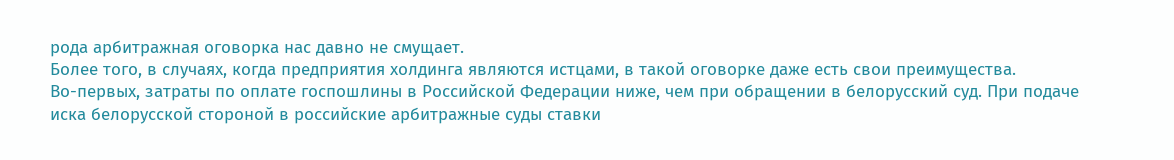рода арбитражная оговорка нас давно не смущает.
Более того, в случаях, когда предприятия холдинга являются истцами, в такой оговорке даже есть свои преимущества.
Во-первых, затраты по оплате госпошлины в Российской Федерации ниже, чем при обращении в белорусский суд. При подаче иска белорусской стороной в российские арбитражные суды ставки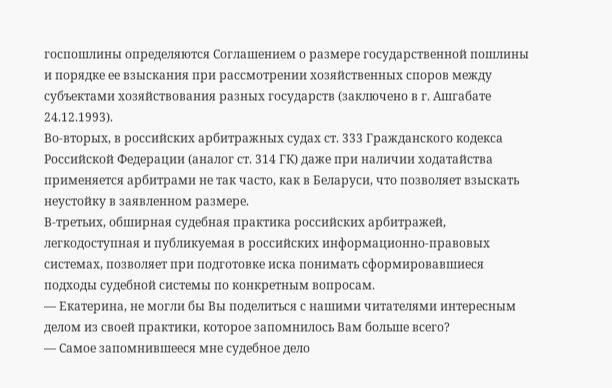госпошлины определяются Соглашением о размере государственной пошлины и порядке ее взыскания при рассмотрении хозяйственных споров между субъектами хозяйствования разных государств (заключено в г. Ашгабате 24.12.1993).
Во-вторых, в российских арбитражных судах ст. 333 Гражданского кодекса Российской Федерации (аналог ст. 314 ГК) даже при наличии ходатайства применяется арбитрами не так часто, как в Беларуси, что позволяет взыскать неустойку в заявленном размере.
В-третьих, обширная судебная практика российских арбитражей, легкодоступная и публикуемая в российских информационно-правовых системах, позволяет при подготовке иска понимать сформировавшиеся подходы судебной системы по конкретным вопросам.
— Екатерина, не могли бы Вы поделиться с нашими читателями интересным делом из своей практики, которое запомнилось Вам больше всего?
— Самое запомнившееся мне судебное дело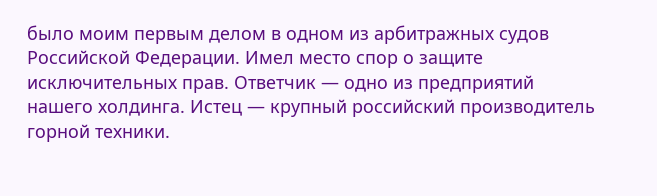было моим первым делом в одном из арбитражных судов Российской Федерации. Имел место спор о защите исключительных прав. Ответчик — одно из предприятий нашего холдинга. Истец — крупный российский производитель горной техники.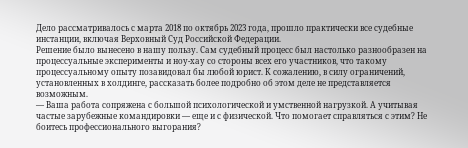Дело рассматривалось с марта 2018 по октябрь 2023 года, прошло практически все судебные инстанции, включая Верховный Суд Российской Федерации.
Решение было вынесено в нашу пользу. Сам судебный процесс был настолько разнообразен на процессуальные эксперименты и ноу-хау со стороны всех его участников, что такому процессуальному опыту позавидовал бы любой юрист. К сожалению, в силу ограничений, установленных в холдинге, рассказать более подробно об этом деле не представляется возможным.
— Ваша работа сопряжена с большой психологической и умственной нагрузкой. А учитывая частые зарубежные командировки — еще и с физической. Что помогает справляться с этим? Не боитесь профессионального выгорания?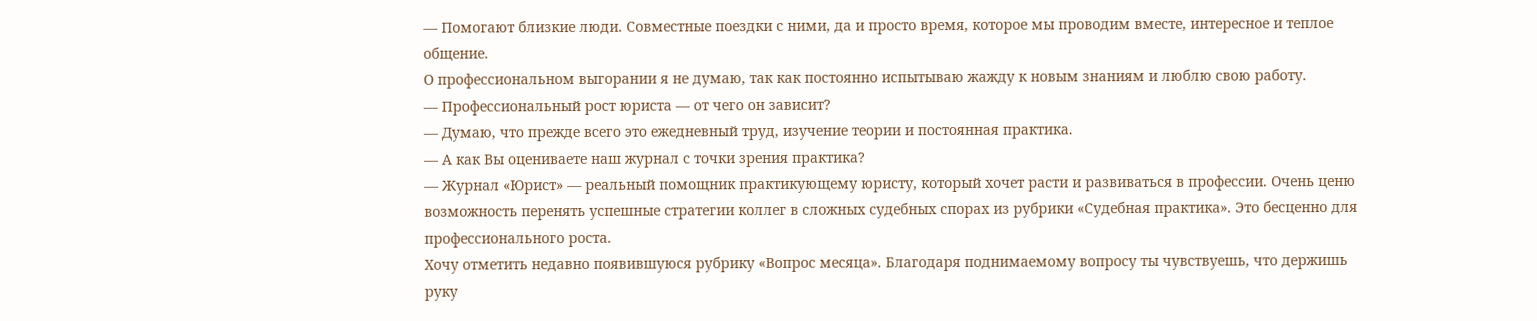— Помогают близкие люди. Совместные поездки с ними, да и просто время, которое мы проводим вместе, интересное и теплое общение.
О профессиональном выгорании я не думаю, так как постоянно испытываю жажду к новым знаниям и люблю свою работу.
— Профессиональный рост юриста — от чего он зависит?
— Думаю, что прежде всего это ежедневный труд, изучение теории и постоянная практика.
— А как Вы оцениваете наш журнал с точки зрения практика?
— Журнал «Юрист» — реальный помощник практикующему юристу, который хочет расти и развиваться в профессии. Очень ценю возможность перенять успешные стратегии коллег в сложных судебных спорах из рубрики «Судебная практика». Это бесценно для профессионального роста.
Хочу отметить недавно появившуюся рубрику «Вопрос месяца». Благодаря поднимаемому вопросу ты чувствуешь, что держишь руку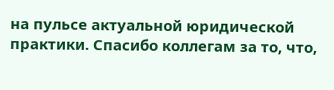на пульсе актуальной юридической практики. Спасибо коллегам за то, что,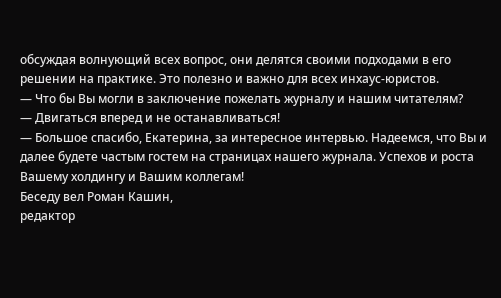обсуждая волнующий всех вопрос, они делятся своими подходами в его решении на практике. Это полезно и важно для всех инхаус-юристов.
— Что бы Вы могли в заключение пожелать журналу и нашим читателям?
— Двигаться вперед и не останавливаться!
— Большое спасибо, Екатерина, за интересное интервью. Надеемся, что Вы и далее будете частым гостем на страницах нашего журнала. Успехов и роста Вашему холдингу и Вашим коллегам!
Беседу вел Роман Кашин,
редактор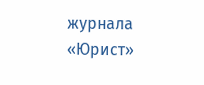журнала «Юрист»